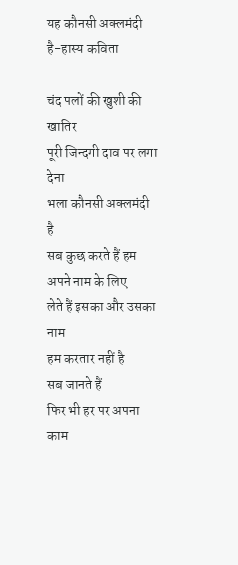यह कौनसी अक्लमंदी है-हास्य कविता

चंद पलों की खुशी की खातिर
पूरी जिन्दगी दाव पर लगा देना
भला कौनसी अक्लमंदी है
सब कुछ करते हैं हम
अपने नाम के लिए
लेते हैं इसका और उसका नाम
हम करतार नहीं है
सब जानते हैं
फिर भी हर पर अपना काम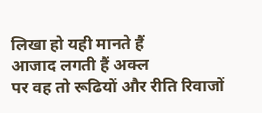लिखा हो यही मानते हैं
आजाद लगती हैं अक्ल
पर वह तो रूढियों और रीति रिवाजों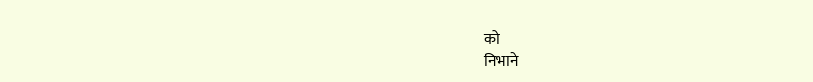को
निभाने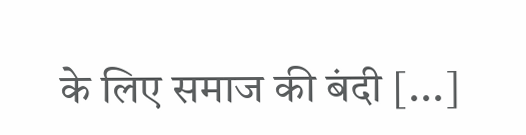के लिए समाज की बंदी [...]